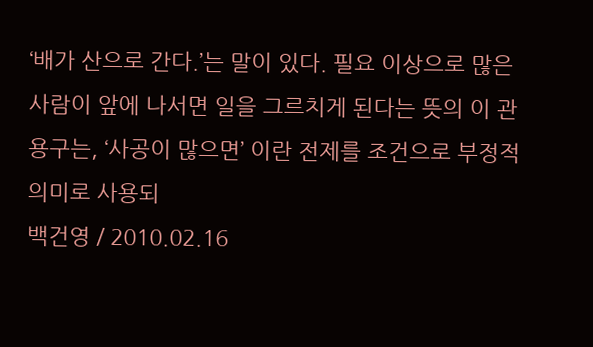‘배가 산으로 간다.’는 말이 있다. 필요 이상으로 많은 사람이 앞에 나서면 일을 그르치게 된다는 뜻의 이 관용구는, ‘사공이 많으면’ 이란 전제를 조건으로 부정적 의미로 사용되
백건영 / 2010.02.16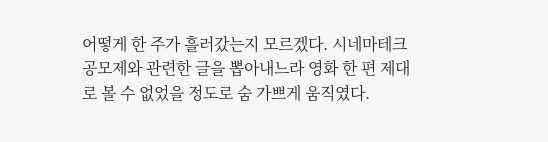어떻게 한 주가 흘러갔는지 모르겠다. 시네마테크공모제와 관련한 글을 뽑아내느라 영화 한 편 제대로 볼 수 없었을 정도로 숨 가쁘게 움직였다.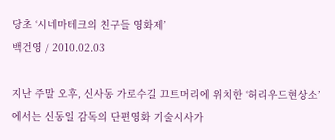당초 ‘시네마테크의 친구들 영화제’
백건영 / 2010.02.03

지난 주말 오후, 신사동 가로수길 끄트머리에 위치한 ‘허리우드현상소’에서는 신동일 감독의 단편영화 기술시사가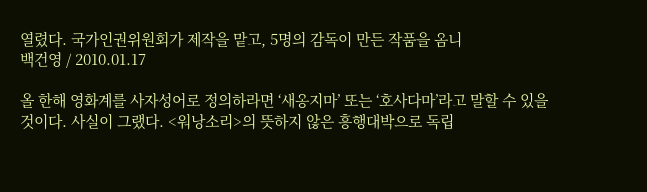열렸다. 국가인권위원회가 제작을 맡고, 5명의 감독이 만든 작품을 옴니
백건영 / 2010.01.17

올 한해 영화계를 사자성어로 정의하라면 ‘새옹지마’ 또는 ‘호사다마’라고 말할 수 있을 것이다. 사실이 그랬다. <워낭소리>의 뜻하지 않은 흥행대박으로 독립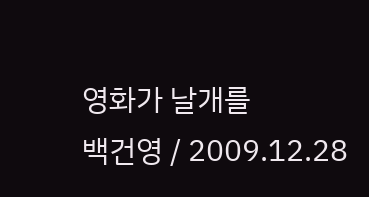영화가 날개를
백건영 / 2009.12.28